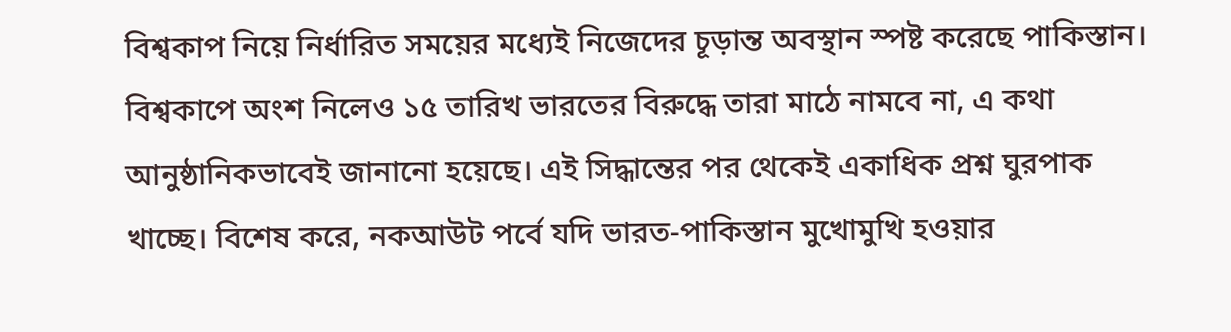বিশ্বকাপ নিয়ে নির্ধারিত সময়ের মধ্যেই নিজেদের চূড়ান্ত অবস্থান স্পষ্ট করেছে পাকিস্তান। বিশ্বকাপে অংশ নিলেও ১৫ তারিখ ভারতের বিরুদ্ধে তারা মাঠে নামবে না, এ কথা আনুষ্ঠানিকভাবেই জানানো হয়েছে। এই সিদ্ধান্তের পর থেকেই একাধিক প্রশ্ন ঘুরপাক খাচ্ছে। বিশেষ করে, নকআউট পর্বে যদি ভারত-পাকিস্তান মুখোমুখি হওয়ার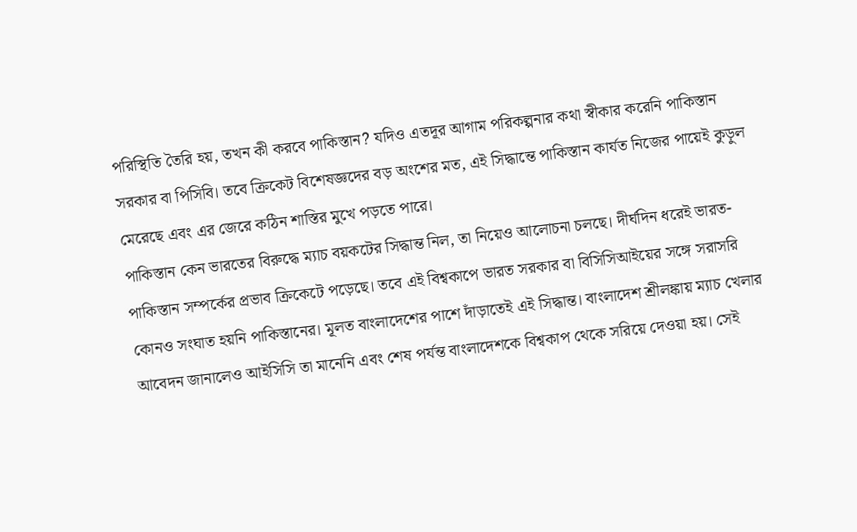পরিস্থিতি তৈরি হয়, তখন কী করবে পাকিস্তান? যদিও এতদূর আগাম পরিকল্পনার কথা স্বীকার করেনি পাকিস্তান সরকার বা পিসিবি। তবে ক্রিকেট বিশেষজ্ঞদের বড় অংশের মত, এই সিদ্ধান্তে পাকিস্তান কার্যত নিজের পায়েই কুড়ুল মেরেছে এবং এর জেরে কঠিন শাস্তির মুখে পড়তে পারে।
পাকিস্তান কেন ভারতের বিরুদ্ধে ম্যাচ বয়কটের সিদ্ধান্ত নিল, তা নিয়েও আলোচনা চলছে। দীর্ঘদিন ধরেই ভারত-পাকিস্তান সম্পর্কের প্রভাব ক্রিকেটে পড়েছে। তবে এই বিশ্বকাপে ভারত সরকার বা বিসিসিআইয়ের সঙ্গে সরাসরি কোনও সংঘাত হয়নি পাকিস্তানের। মূলত বাংলাদেশের পাশে দাঁড়াতেই এই সিদ্ধান্ত। বাংলাদেশ শ্রীলঙ্কায় ম্যাচ খেলার আবেদন জানালেও আইসিসি তা মানেনি এবং শেষ পর্যন্ত বাংলাদেশকে বিশ্বকাপ থেকে সরিয়ে দেওয়া হয়। সেই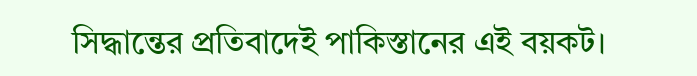সিদ্ধান্তের প্রতিবাদেই পাকিস্তানের এই বয়কট।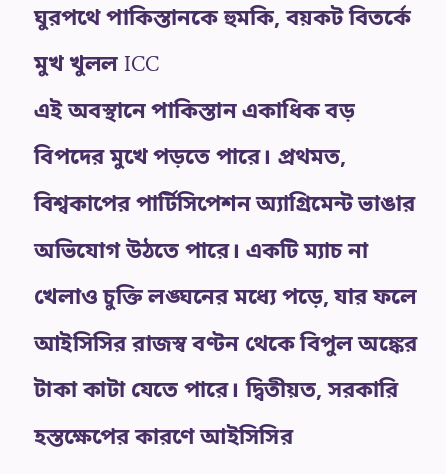ঘুরপথে পাকিস্তানকে হুমকি, বয়কট বিতর্কে মুখ খুলল ICC
এই অবস্থানে পাকিস্তান একাধিক বড় বিপদের মুখে পড়তে পারে। প্রথমত, বিশ্বকাপের পার্টিসিপেশন অ্যাগ্রিমেন্ট ভাঙার অভিযোগ উঠতে পারে। একটি ম্যাচ না খেলাও চুক্তি লঙ্ঘনের মধ্যে পড়ে, যার ফলে আইসিসির রাজস্ব বণ্টন থেকে বিপুল অঙ্কের টাকা কাটা যেতে পারে। দ্বিতীয়ত, সরকারি হস্তক্ষেপের কারণে আইসিসির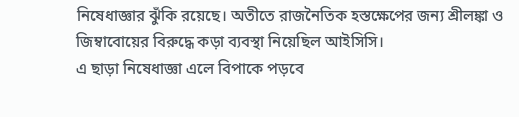নিষেধাজ্ঞার ঝুঁকি রয়েছে। অতীতে রাজনৈতিক হস্তক্ষেপের জন্য শ্রীলঙ্কা ও জিম্বাবোয়ের বিরুদ্ধে কড়া ব্যবস্থা নিয়েছিল আইসিসি।
এ ছাড়া নিষেধাজ্ঞা এলে বিপাকে পড়বে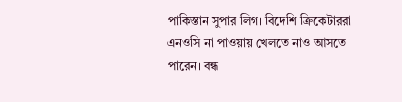পাকিস্তান সুপার লিগ। বিদেশি ক্রিকেটাররা এনওসি না পাওয়ায় খেলতে নাও আসতে পারেন। বন্ধ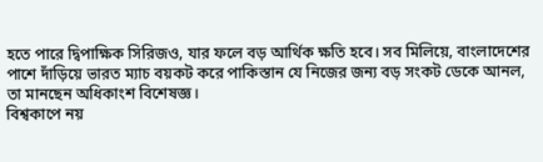হতে পারে দ্বিপাক্ষিক সিরিজও, যার ফলে বড় আর্থিক ক্ষতি হবে। সব মিলিয়ে, বাংলাদেশের পাশে দাঁড়িয়ে ভারত ম্যাচ বয়কট করে পাকিস্তান যে নিজের জন্য বড় সংকট ডেকে আনল, তা মানছেন অধিকাংশ বিশেষজ্ঞ।
বিশ্বকাপে নয়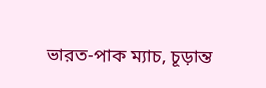ভারত-পাক ম্যাচ, চূড়ান্ত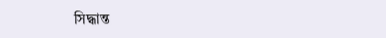সিদ্ধান্ত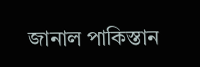জানাল পাকিস্তান